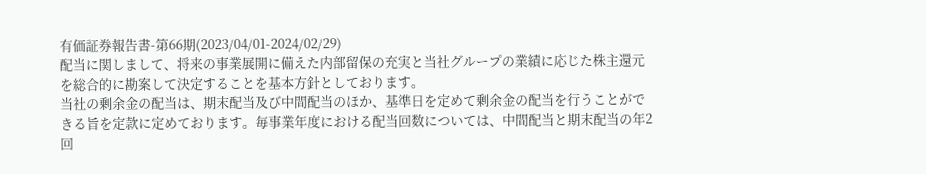有価証券報告書-第66期(2023/04/01-2024/02/29)
配当に関しまして、将来の事業展開に備えた内部留保の充実と当社グループの業績に応じた株主還元を総合的に勘案して決定することを基本方針としております。
当社の剰余金の配当は、期末配当及び中間配当のほか、基準日を定めて剰余金の配当を行うことができる旨を定款に定めております。毎事業年度における配当回数については、中間配当と期末配当の年2回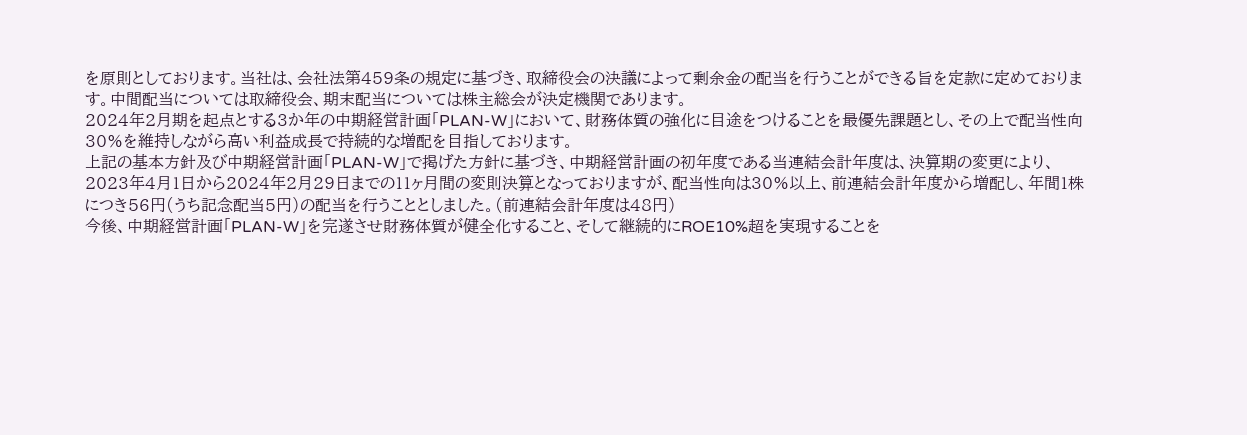を原則としております。当社は、会社法第459条の規定に基づき、取締役会の決議によって剰余金の配当を行うことができる旨を定款に定めております。中間配当については取締役会、期末配当については株主総会が決定機関であります。
2024年2月期を起点とする3か年の中期経営計画「PLAN-W」において、財務体質の強化に目途をつけることを最優先課題とし、その上で配当性向30%を維持しながら高い利益成長で持続的な増配を目指しております。
上記の基本方針及び中期経営計画「PLAN-W」で掲げた方針に基づき、中期経営計画の初年度である当連結会計年度は、決算期の変更により、2023年4月1日から2024年2月29日までの11ヶ月間の変則決算となっておりますが、配当性向は30%以上、前連結会計年度から増配し、年間1株につき56円(うち記念配当5円)の配当を行うこととしました。(前連結会計年度は48円)
今後、中期経営計画「PLAN-W」を完遂させ財務体質が健全化すること、そして継続的にROE10%超を実現することを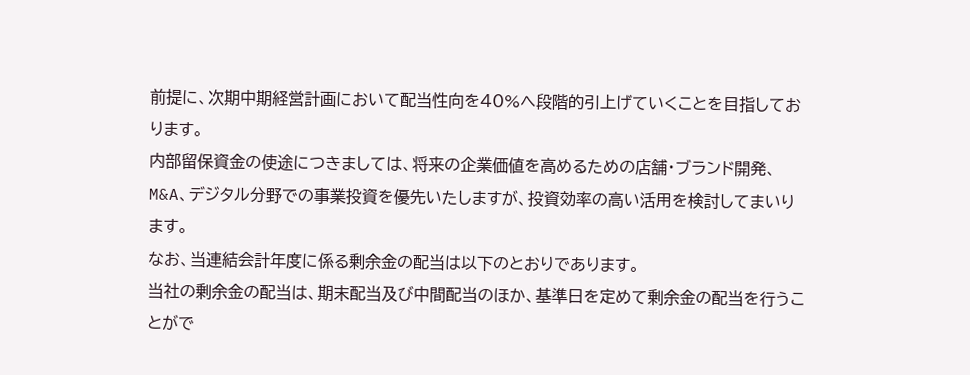前提に、次期中期経営計画において配当性向を40%へ段階的引上げていくことを目指しております。
内部留保資金の使途につきましては、将来の企業価値を高めるための店舗・ブランド開発、M&A、デジタル分野での事業投資を優先いたしますが、投資効率の高い活用を検討してまいります。
なお、当連結会計年度に係る剰余金の配当は以下のとおりであります。
当社の剰余金の配当は、期末配当及び中間配当のほか、基準日を定めて剰余金の配当を行うことがで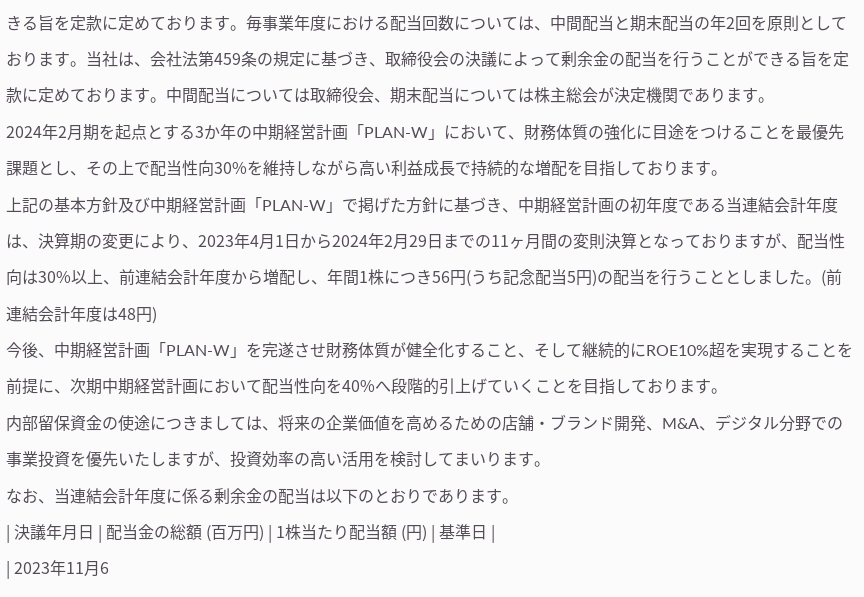きる旨を定款に定めております。毎事業年度における配当回数については、中間配当と期末配当の年2回を原則としております。当社は、会社法第459条の規定に基づき、取締役会の決議によって剰余金の配当を行うことができる旨を定款に定めております。中間配当については取締役会、期末配当については株主総会が決定機関であります。
2024年2月期を起点とする3か年の中期経営計画「PLAN-W」において、財務体質の強化に目途をつけることを最優先課題とし、その上で配当性向30%を維持しながら高い利益成長で持続的な増配を目指しております。
上記の基本方針及び中期経営計画「PLAN-W」で掲げた方針に基づき、中期経営計画の初年度である当連結会計年度は、決算期の変更により、2023年4月1日から2024年2月29日までの11ヶ月間の変則決算となっておりますが、配当性向は30%以上、前連結会計年度から増配し、年間1株につき56円(うち記念配当5円)の配当を行うこととしました。(前連結会計年度は48円)
今後、中期経営計画「PLAN-W」を完遂させ財務体質が健全化すること、そして継続的にROE10%超を実現することを前提に、次期中期経営計画において配当性向を40%へ段階的引上げていくことを目指しております。
内部留保資金の使途につきましては、将来の企業価値を高めるための店舗・ブランド開発、M&A、デジタル分野での事業投資を優先いたしますが、投資効率の高い活用を検討してまいります。
なお、当連結会計年度に係る剰余金の配当は以下のとおりであります。
| 決議年月日 | 配当金の総額 (百万円) | 1株当たり配当額 (円) | 基準日 |
| 2023年11月6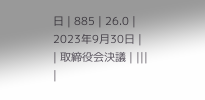日 | 885 | 26.0 | 2023年9月30日 |
| 取締役会決議 | |||
|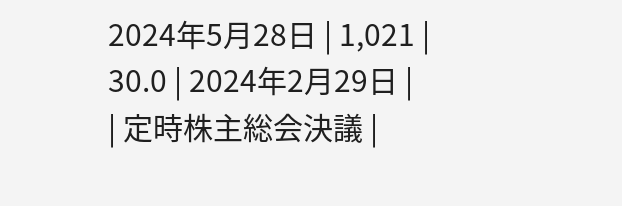2024年5月28日 | 1,021 | 30.0 | 2024年2月29日 |
| 定時株主総会決議 |